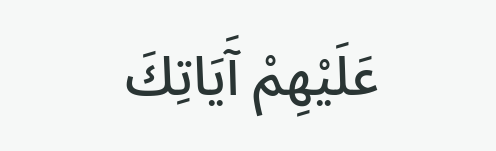عَلَيْهِمْ آَيَاتِكَ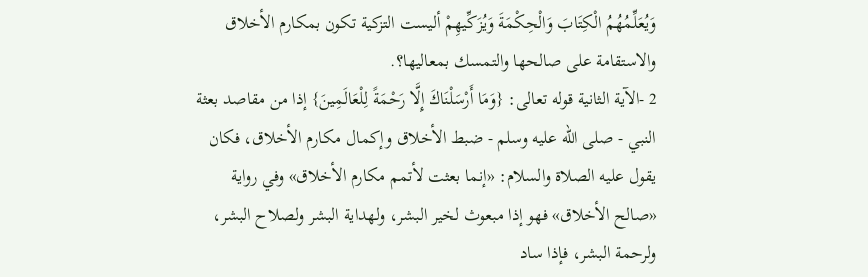وَيُعَلِّمُهُمُ الْكِتَابَ وَالْحِكْمَةَ وَيُزَكِّيهِمْ أليست التزكية تكون بمكارم الأخلاق والاستقامة على صالحها والتمسك بمعاليها؟.
2 -الآية الثانية قوله تعالى: {وَمَا أَرْسَلْنَاكَ إِلَّا رَحْمَةً لِلْعَالَمِينَ} إذا من مقاصد بعثة النبي - صلى الله عليه وسلم - ضبط الأخلاق وإكمال مكارم الأخلاق، فكان يقول عليه الصلاة والسلام: «إنما بعثت لأتمم مكارم الأخلاق» وفي رواية «صالح الأخلاق» فهو إذا مبعوث لخير البشر، ولهداية البشر ولصلاح البشر، ولرحمة البشر، فإذا ساد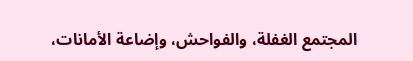المجتمع الغفلة، والفواحش، وإضاعة الأمانات،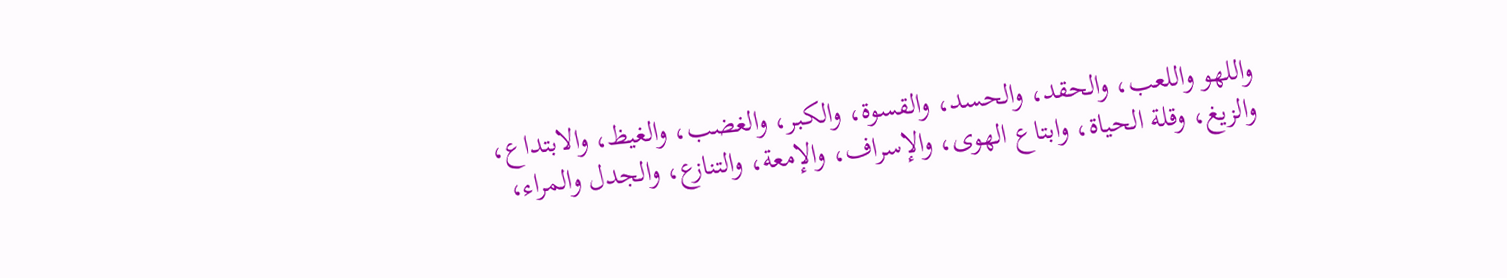واللهو واللعب، والحقد، والحسد، والقسوة، والكبر، والغضب، والغيظ، والابتداع، والزيغ، وقلة الحياة، وابتاع الهوى، والإسراف، والإمعة، والتنازع، والجدل والمراء،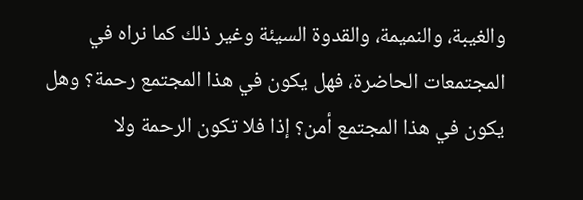والغيبة، والنميمة، والقدوة السيئة وغير ذلك كما نراه في المجتمعات الحاضرة، فهل يكون في هذا المجتمع رحمة؟ وهل يكون في هذا المجتمع أمن؟ إذا فلا تكون الرحمة ولا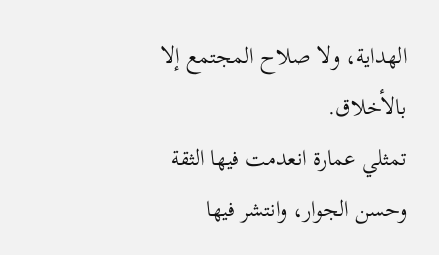الهداية، ولا صلاح المجتمع إلا بالأخلاق.
تمثلي عمارة انعدمت فيها الثقة وحسن الجوار، وانتشر فيها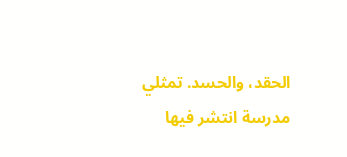الحقد، والحسد. تمثلي مدرسة انتشر فيها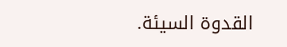القدوة السيئة.